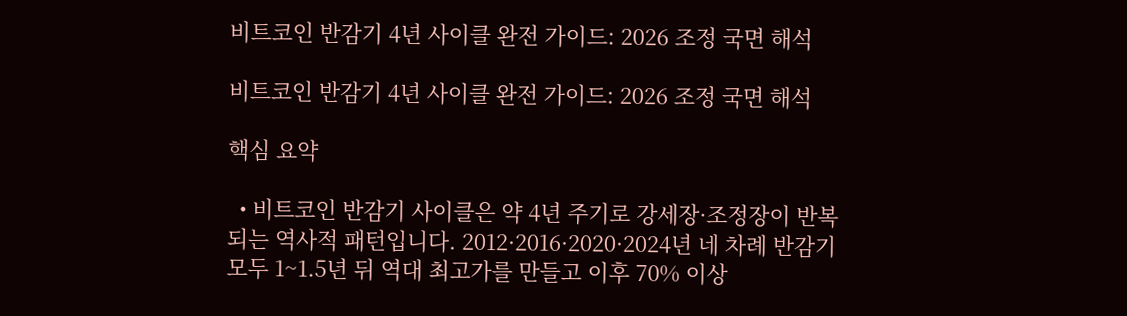비트코인 반감기 4년 사이클 완전 가이드: 2026 조정 국면 해석

비트코인 반감기 4년 사이클 완전 가이드: 2026 조정 국면 해석

핵심 요약

  • 비트코인 반감기 사이클은 약 4년 주기로 강세장·조정장이 반복되는 역사적 패턴입니다. 2012·2016·2020·2024년 네 차례 반감기 모두 1~1.5년 뒤 역대 최고가를 만들고 이후 70% 이상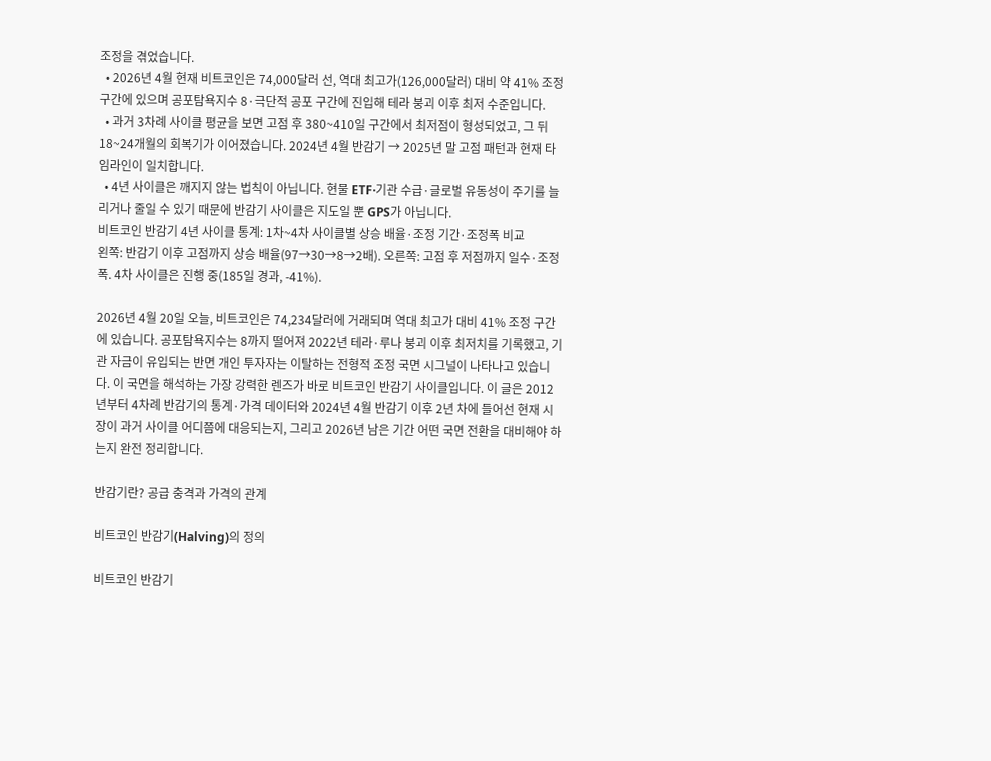조정을 겪었습니다.
  • 2026년 4월 현재 비트코인은 74,000달러 선, 역대 최고가(126,000달러) 대비 약 41% 조정 구간에 있으며 공포탐욕지수 8·극단적 공포 구간에 진입해 테라 붕괴 이후 최저 수준입니다.
  • 과거 3차례 사이클 평균을 보면 고점 후 380~410일 구간에서 최저점이 형성되었고, 그 뒤 18~24개월의 회복기가 이어졌습니다. 2024년 4월 반감기 → 2025년 말 고점 패턴과 현재 타임라인이 일치합니다.
  • 4년 사이클은 깨지지 않는 법칙이 아닙니다. 현물 ETF·기관 수급·글로벌 유동성이 주기를 늘리거나 줄일 수 있기 때문에 반감기 사이클은 지도일 뿐 GPS가 아닙니다.
비트코인 반감기 4년 사이클 통계: 1차~4차 사이클별 상승 배율·조정 기간·조정폭 비교
왼쪽: 반감기 이후 고점까지 상승 배율(97→30→8→2배). 오른쪽: 고점 후 저점까지 일수·조정폭. 4차 사이클은 진행 중(185일 경과, -41%).

2026년 4월 20일 오늘, 비트코인은 74,234달러에 거래되며 역대 최고가 대비 41% 조정 구간에 있습니다. 공포탐욕지수는 8까지 떨어져 2022년 테라·루나 붕괴 이후 최저치를 기록했고, 기관 자금이 유입되는 반면 개인 투자자는 이탈하는 전형적 조정 국면 시그널이 나타나고 있습니다. 이 국면을 해석하는 가장 강력한 렌즈가 바로 비트코인 반감기 사이클입니다. 이 글은 2012년부터 4차례 반감기의 통계·가격 데이터와 2024년 4월 반감기 이후 2년 차에 들어선 현재 시장이 과거 사이클 어디쯤에 대응되는지, 그리고 2026년 남은 기간 어떤 국면 전환을 대비해야 하는지 완전 정리합니다.

반감기란? 공급 충격과 가격의 관계

비트코인 반감기(Halving)의 정의

비트코인 반감기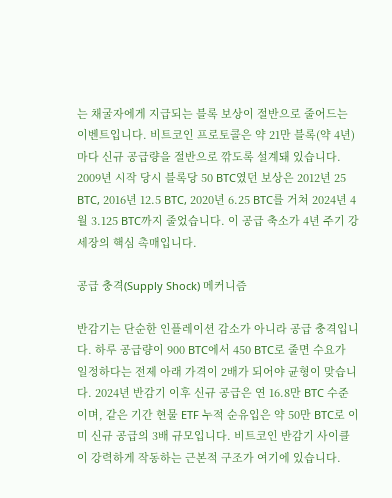는 채굴자에게 지급되는 블록 보상이 절반으로 줄어드는 이벤트입니다. 비트코인 프로토콜은 약 21만 블록(약 4년)마다 신규 공급량을 절반으로 깎도록 설계돼 있습니다. 2009년 시작 당시 블록당 50 BTC였던 보상은 2012년 25 BTC, 2016년 12.5 BTC, 2020년 6.25 BTC를 거쳐 2024년 4월 3.125 BTC까지 줄었습니다. 이 공급 축소가 4년 주기 강세장의 핵심 촉매입니다.

공급 충격(Supply Shock) 메커니즘

반감기는 단순한 인플레이션 감소가 아니라 공급 충격입니다. 하루 공급량이 900 BTC에서 450 BTC로 줄면 수요가 일정하다는 전제 아래 가격이 2배가 되어야 균형이 맞습니다. 2024년 반감기 이후 신규 공급은 연 16.8만 BTC 수준이며, 같은 기간 현물 ETF 누적 순유입은 약 50만 BTC로 이미 신규 공급의 3배 규모입니다. 비트코인 반감기 사이클이 강력하게 작동하는 근본적 구조가 여기에 있습니다.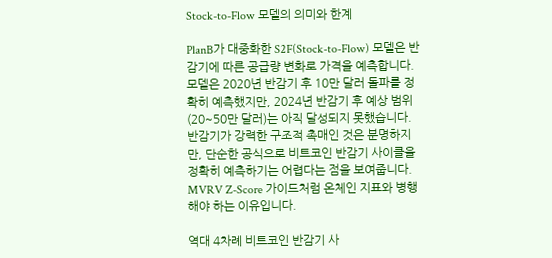Stock-to-Flow 모델의 의미와 한계

PlanB가 대중화한 S2F(Stock-to-Flow) 모델은 반감기에 따른 공급량 변화로 가격을 예측합니다. 모델은 2020년 반감기 후 10만 달러 돌파를 정확히 예측했지만, 2024년 반감기 후 예상 범위(20~50만 달러)는 아직 달성되지 못했습니다. 반감기가 강력한 구조적 촉매인 것은 분명하지만, 단순한 공식으로 비트코인 반감기 사이클을 정확히 예측하기는 어렵다는 점을 보여줍니다. MVRV Z-Score 가이드처럼 온체인 지표와 병행해야 하는 이유입니다.

역대 4차례 비트코인 반감기 사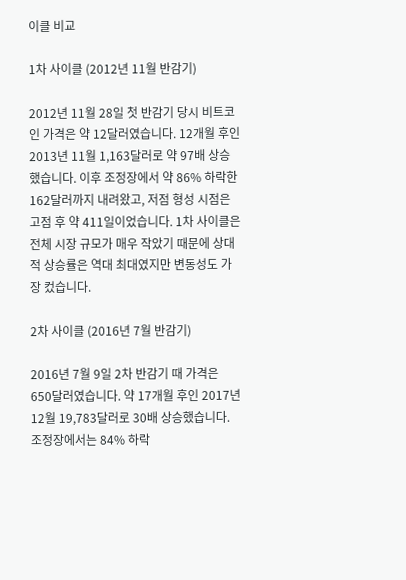이클 비교

1차 사이클 (2012년 11월 반감기)

2012년 11월 28일 첫 반감기 당시 비트코인 가격은 약 12달러였습니다. 12개월 후인 2013년 11월 1,163달러로 약 97배 상승했습니다. 이후 조정장에서 약 86% 하락한 162달러까지 내려왔고, 저점 형성 시점은 고점 후 약 411일이었습니다. 1차 사이클은 전체 시장 규모가 매우 작았기 때문에 상대적 상승률은 역대 최대였지만 변동성도 가장 컸습니다.

2차 사이클 (2016년 7월 반감기)

2016년 7월 9일 2차 반감기 때 가격은 650달러였습니다. 약 17개월 후인 2017년 12월 19,783달러로 30배 상승했습니다. 조정장에서는 84% 하락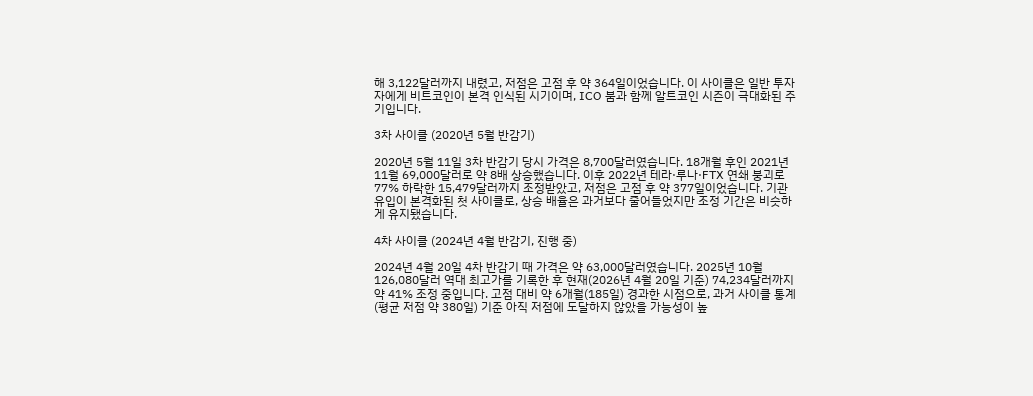해 3,122달러까지 내렸고, 저점은 고점 후 약 364일이었습니다. 이 사이클은 일반 투자자에게 비트코인이 본격 인식된 시기이며, ICO 붐과 함께 알트코인 시즌이 극대화된 주기입니다.

3차 사이클 (2020년 5월 반감기)

2020년 5월 11일 3차 반감기 당시 가격은 8,700달러였습니다. 18개월 후인 2021년 11월 69,000달러로 약 8배 상승했습니다. 이후 2022년 테라·루나·FTX 연쇄 붕괴로 77% 하락한 15,479달러까지 조정받았고, 저점은 고점 후 약 377일이었습니다. 기관 유입이 본격화된 첫 사이클로, 상승 배율은 과거보다 줄어들었지만 조정 기간은 비슷하게 유지됐습니다.

4차 사이클 (2024년 4월 반감기, 진행 중)

2024년 4월 20일 4차 반감기 때 가격은 약 63,000달러였습니다. 2025년 10월 126,080달러 역대 최고가를 기록한 후 현재(2026년 4월 20일 기준) 74,234달러까지 약 41% 조정 중입니다. 고점 대비 약 6개월(185일) 경과한 시점으로, 과거 사이클 통계(평균 저점 약 380일) 기준 아직 저점에 도달하지 않았을 가능성이 높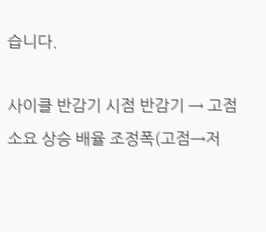습니다.

사이클 반감기 시점 반감기 → 고점 소요 상승 배율 조정폭(고점→저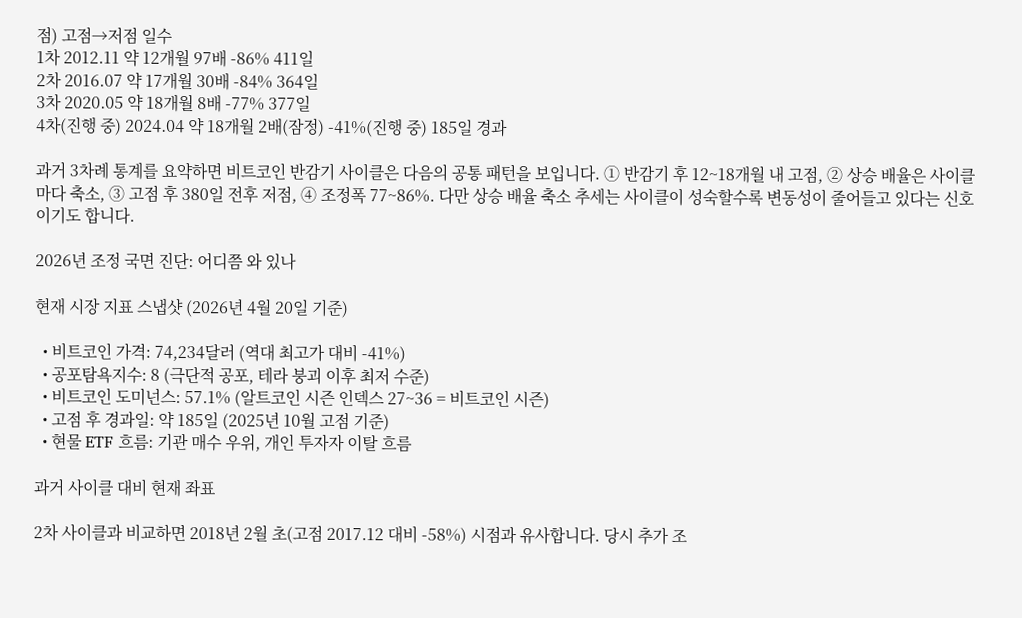점) 고점→저점 일수
1차 2012.11 약 12개월 97배 -86% 411일
2차 2016.07 약 17개월 30배 -84% 364일
3차 2020.05 약 18개월 8배 -77% 377일
4차(진행 중) 2024.04 약 18개월 2배(잠정) -41%(진행 중) 185일 경과

과거 3차례 통계를 요약하면 비트코인 반감기 사이클은 다음의 공통 패턴을 보입니다. ① 반감기 후 12~18개월 내 고점, ② 상승 배율은 사이클마다 축소, ③ 고점 후 380일 전후 저점, ④ 조정폭 77~86%. 다만 상승 배율 축소 추세는 사이클이 성숙할수록 변동성이 줄어들고 있다는 신호이기도 합니다.

2026년 조정 국면 진단: 어디쯤 와 있나

현재 시장 지표 스냅샷 (2026년 4월 20일 기준)

  • 비트코인 가격: 74,234달러 (역대 최고가 대비 -41%)
  • 공포탐욕지수: 8 (극단적 공포, 테라 붕괴 이후 최저 수준)
  • 비트코인 도미넌스: 57.1% (알트코인 시즌 인덱스 27~36 = 비트코인 시즌)
  • 고점 후 경과일: 약 185일 (2025년 10월 고점 기준)
  • 현물 ETF 흐름: 기관 매수 우위, 개인 투자자 이탈 흐름

과거 사이클 대비 현재 좌표

2차 사이클과 비교하면 2018년 2월 초(고점 2017.12 대비 -58%) 시점과 유사합니다. 당시 추가 조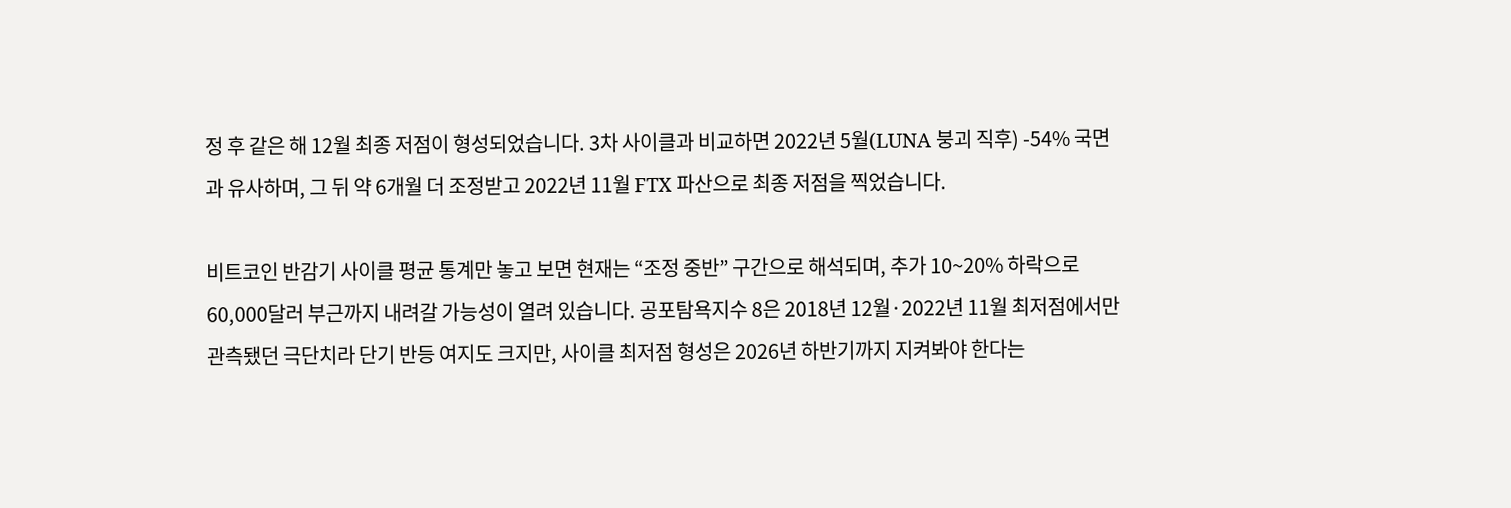정 후 같은 해 12월 최종 저점이 형성되었습니다. 3차 사이클과 비교하면 2022년 5월(LUNA 붕괴 직후) -54% 국면과 유사하며, 그 뒤 약 6개월 더 조정받고 2022년 11월 FTX 파산으로 최종 저점을 찍었습니다.

비트코인 반감기 사이클 평균 통계만 놓고 보면 현재는 “조정 중반” 구간으로 해석되며, 추가 10~20% 하락으로 60,000달러 부근까지 내려갈 가능성이 열려 있습니다. 공포탐욕지수 8은 2018년 12월·2022년 11월 최저점에서만 관측됐던 극단치라 단기 반등 여지도 크지만, 사이클 최저점 형성은 2026년 하반기까지 지켜봐야 한다는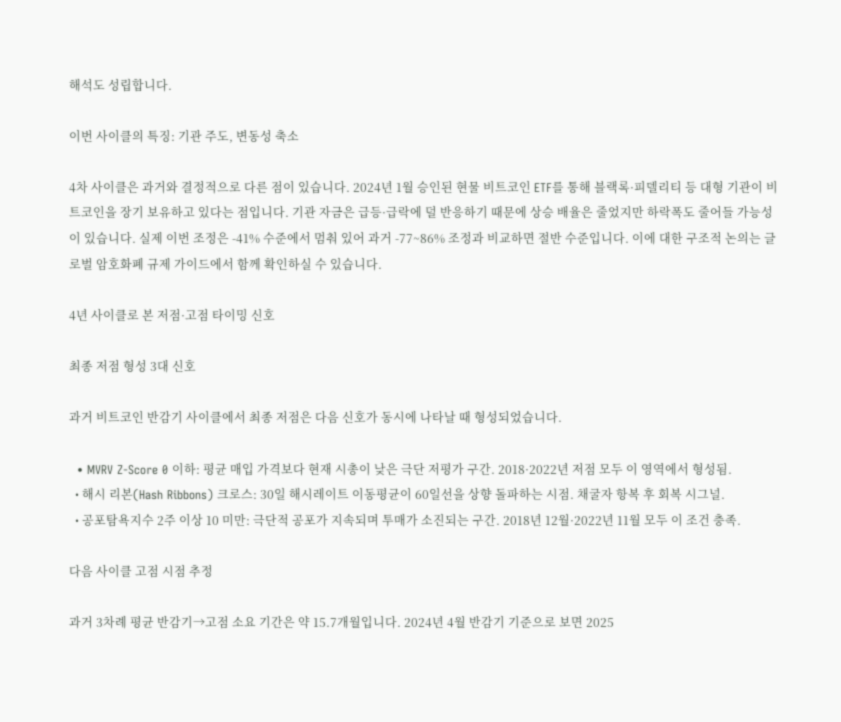해석도 성립합니다.

이번 사이클의 특징: 기관 주도, 변동성 축소

4차 사이클은 과거와 결정적으로 다른 점이 있습니다. 2024년 1월 승인된 현물 비트코인 ETF를 통해 블랙록·피델리티 등 대형 기관이 비트코인을 장기 보유하고 있다는 점입니다. 기관 자금은 급등·급락에 덜 반응하기 때문에 상승 배율은 줄었지만 하락폭도 줄어들 가능성이 있습니다. 실제 이번 조정은 -41% 수준에서 멈춰 있어 과거 -77~86% 조정과 비교하면 절반 수준입니다. 이에 대한 구조적 논의는 글로벌 암호화폐 규제 가이드에서 함께 확인하실 수 있습니다.

4년 사이클로 본 저점·고점 타이밍 신호

최종 저점 형성 3대 신호

과거 비트코인 반감기 사이클에서 최종 저점은 다음 신호가 동시에 나타날 때 형성되었습니다.

  • MVRV Z-Score 0 이하: 평균 매입 가격보다 현재 시총이 낮은 극단 저평가 구간. 2018·2022년 저점 모두 이 영역에서 형성됨.
  • 해시 리본(Hash Ribbons) 크로스: 30일 해시레이트 이동평균이 60일선을 상향 돌파하는 시점. 채굴자 항복 후 회복 시그널.
  • 공포탐욕지수 2주 이상 10 미만: 극단적 공포가 지속되며 투매가 소진되는 구간. 2018년 12월·2022년 11월 모두 이 조건 충족.

다음 사이클 고점 시점 추정

과거 3차례 평균 반감기→고점 소요 기간은 약 15.7개월입니다. 2024년 4월 반감기 기준으로 보면 2025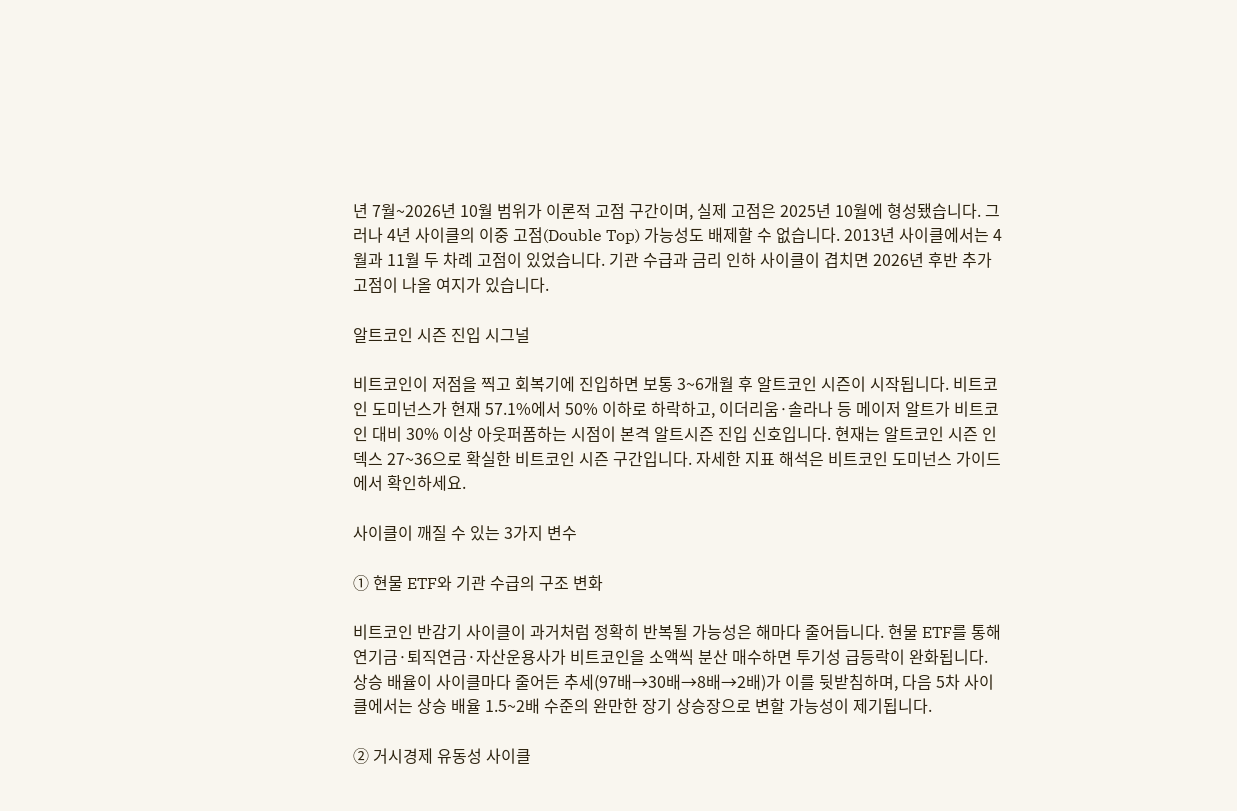년 7월~2026년 10월 범위가 이론적 고점 구간이며, 실제 고점은 2025년 10월에 형성됐습니다. 그러나 4년 사이클의 이중 고점(Double Top) 가능성도 배제할 수 없습니다. 2013년 사이클에서는 4월과 11월 두 차례 고점이 있었습니다. 기관 수급과 금리 인하 사이클이 겹치면 2026년 후반 추가 고점이 나올 여지가 있습니다.

알트코인 시즌 진입 시그널

비트코인이 저점을 찍고 회복기에 진입하면 보통 3~6개월 후 알트코인 시즌이 시작됩니다. 비트코인 도미넌스가 현재 57.1%에서 50% 이하로 하락하고, 이더리움·솔라나 등 메이저 알트가 비트코인 대비 30% 이상 아웃퍼폼하는 시점이 본격 알트시즌 진입 신호입니다. 현재는 알트코인 시즌 인덱스 27~36으로 확실한 비트코인 시즌 구간입니다. 자세한 지표 해석은 비트코인 도미넌스 가이드에서 확인하세요.

사이클이 깨질 수 있는 3가지 변수

① 현물 ETF와 기관 수급의 구조 변화

비트코인 반감기 사이클이 과거처럼 정확히 반복될 가능성은 해마다 줄어듭니다. 현물 ETF를 통해 연기금·퇴직연금·자산운용사가 비트코인을 소액씩 분산 매수하면 투기성 급등락이 완화됩니다. 상승 배율이 사이클마다 줄어든 추세(97배→30배→8배→2배)가 이를 뒷받침하며, 다음 5차 사이클에서는 상승 배율 1.5~2배 수준의 완만한 장기 상승장으로 변할 가능성이 제기됩니다.

② 거시경제 유동성 사이클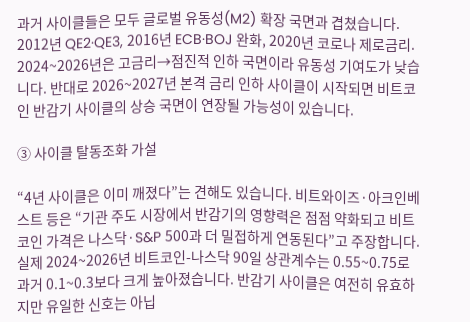과거 사이클들은 모두 글로벌 유동성(M2) 확장 국면과 겹쳤습니다. 2012년 QE2·QE3, 2016년 ECB·BOJ 완화, 2020년 코로나 제로금리. 2024~2026년은 고금리→점진적 인하 국면이라 유동성 기여도가 낮습니다. 반대로 2026~2027년 본격 금리 인하 사이클이 시작되면 비트코인 반감기 사이클의 상승 국면이 연장될 가능성이 있습니다.

③ 사이클 탈동조화 가설

“4년 사이클은 이미 깨졌다”는 견해도 있습니다. 비트와이즈·아크인베스트 등은 “기관 주도 시장에서 반감기의 영향력은 점점 약화되고 비트코인 가격은 나스닥·S&P 500과 더 밀접하게 연동된다”고 주장합니다. 실제 2024~2026년 비트코인-나스닥 90일 상관계수는 0.55~0.75로 과거 0.1~0.3보다 크게 높아졌습니다. 반감기 사이클은 여전히 유효하지만 유일한 신호는 아닙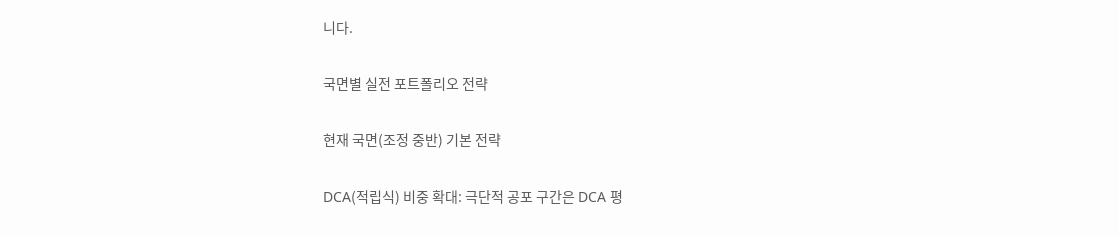니다.

국면별 실전 포트폴리오 전략

현재 국면(조정 중반) 기본 전략

DCA(적립식) 비중 확대: 극단적 공포 구간은 DCA 평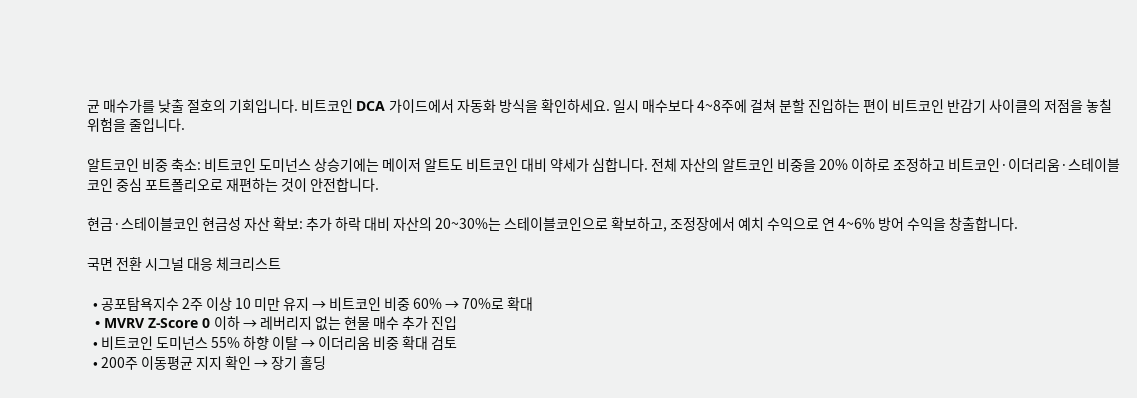균 매수가를 낮출 절호의 기회입니다. 비트코인 DCA 가이드에서 자동화 방식을 확인하세요. 일시 매수보다 4~8주에 걸쳐 분할 진입하는 편이 비트코인 반감기 사이클의 저점을 놓칠 위험을 줄입니다.

알트코인 비중 축소: 비트코인 도미넌스 상승기에는 메이저 알트도 비트코인 대비 약세가 심합니다. 전체 자산의 알트코인 비중을 20% 이하로 조정하고 비트코인·이더리움·스테이블코인 중심 포트폴리오로 재편하는 것이 안전합니다.

현금·스테이블코인 현금성 자산 확보: 추가 하락 대비 자산의 20~30%는 스테이블코인으로 확보하고, 조정장에서 예치 수익으로 연 4~6% 방어 수익을 창출합니다.

국면 전환 시그널 대응 체크리스트

  • 공포탐욕지수 2주 이상 10 미만 유지 → 비트코인 비중 60% → 70%로 확대
  • MVRV Z-Score 0 이하 → 레버리지 없는 현물 매수 추가 진입
  • 비트코인 도미넌스 55% 하향 이탈 → 이더리움 비중 확대 검토
  • 200주 이동평균 지지 확인 → 장기 홀딩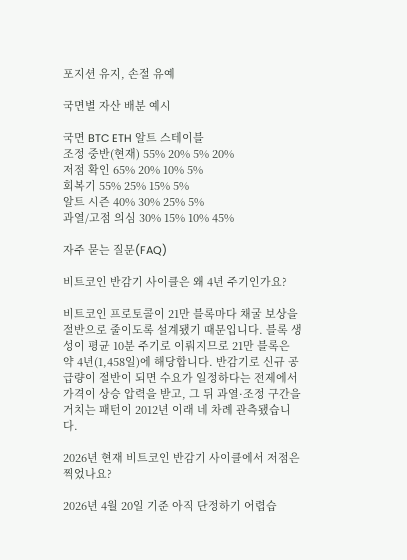포지션 유지, 손절 유예

국면별 자산 배분 예시

국면 BTC ETH 알트 스테이블
조정 중반(현재) 55% 20% 5% 20%
저점 확인 65% 20% 10% 5%
회복기 55% 25% 15% 5%
알트 시즌 40% 30% 25% 5%
과열/고점 의심 30% 15% 10% 45%

자주 묻는 질문(FAQ)

비트코인 반감기 사이클은 왜 4년 주기인가요?

비트코인 프로토콜이 21만 블록마다 채굴 보상을 절반으로 줄이도록 설계됐기 때문입니다. 블록 생성이 평균 10분 주기로 이뤄지므로 21만 블록은 약 4년(1,458일)에 해당합니다. 반감기로 신규 공급량이 절반이 되면 수요가 일정하다는 전제에서 가격이 상승 압력을 받고, 그 뒤 과열·조정 구간을 거치는 패턴이 2012년 이래 네 차례 관측됐습니다.

2026년 현재 비트코인 반감기 사이클에서 저점은 찍었나요?

2026년 4월 20일 기준 아직 단정하기 어렵습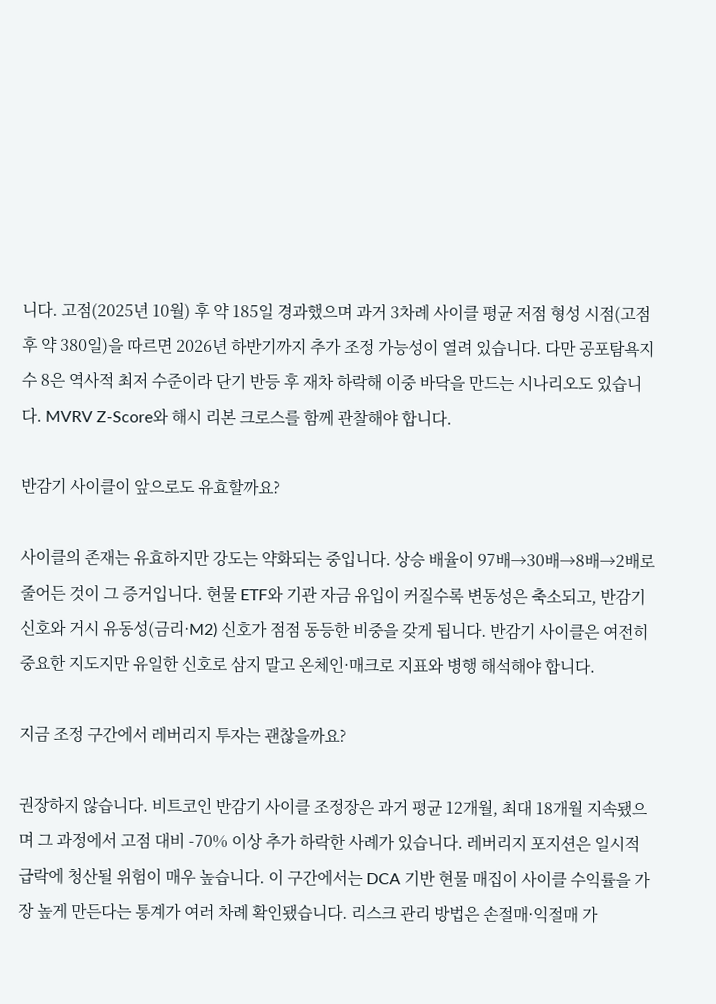니다. 고점(2025년 10월) 후 약 185일 경과했으며 과거 3차례 사이클 평균 저점 형성 시점(고점 후 약 380일)을 따르면 2026년 하반기까지 추가 조정 가능성이 열려 있습니다. 다만 공포탐욕지수 8은 역사적 최저 수준이라 단기 반등 후 재차 하락해 이중 바닥을 만드는 시나리오도 있습니다. MVRV Z-Score와 해시 리본 크로스를 함께 관찰해야 합니다.

반감기 사이클이 앞으로도 유효할까요?

사이클의 존재는 유효하지만 강도는 약화되는 중입니다. 상승 배율이 97배→30배→8배→2배로 줄어든 것이 그 증거입니다. 현물 ETF와 기관 자금 유입이 커질수록 변동성은 축소되고, 반감기 신호와 거시 유동성(금리·M2) 신호가 점점 동등한 비중을 갖게 됩니다. 반감기 사이클은 여전히 중요한 지도지만 유일한 신호로 삼지 말고 온체인·매크로 지표와 병행 해석해야 합니다.

지금 조정 구간에서 레버리지 투자는 괜찮을까요?

권장하지 않습니다. 비트코인 반감기 사이클 조정장은 과거 평균 12개월, 최대 18개월 지속됐으며 그 과정에서 고점 대비 -70% 이상 추가 하락한 사례가 있습니다. 레버리지 포지션은 일시적 급락에 청산될 위험이 매우 높습니다. 이 구간에서는 DCA 기반 현물 매집이 사이클 수익률을 가장 높게 만든다는 통계가 여러 차례 확인됐습니다. 리스크 관리 방법은 손절매·익절매 가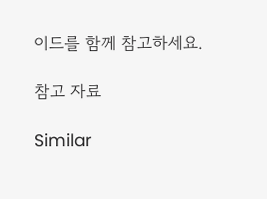이드를 함께 참고하세요.

참고 자료

Similar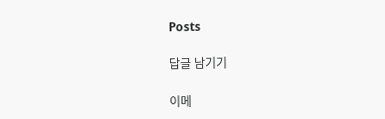Posts

답글 남기기

이메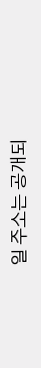일 주소는 공개되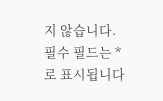지 않습니다. 필수 필드는 *로 표시됩니다